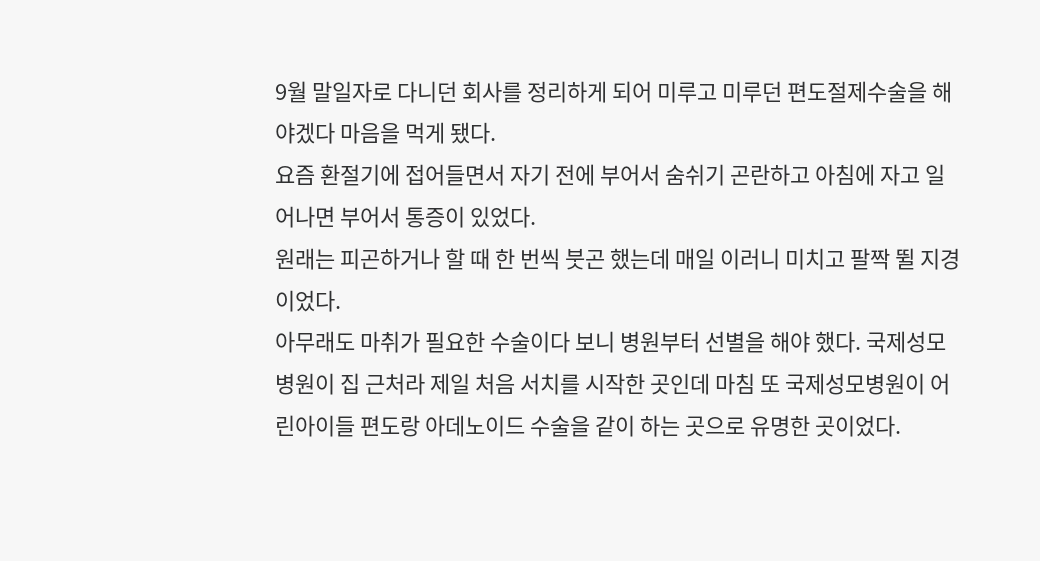9월 말일자로 다니던 회사를 정리하게 되어 미루고 미루던 편도절제수술을 해야겠다 마음을 먹게 됐다.
요즘 환절기에 접어들면서 자기 전에 부어서 숨쉬기 곤란하고 아침에 자고 일어나면 부어서 통증이 있었다.
원래는 피곤하거나 할 때 한 번씩 붓곤 했는데 매일 이러니 미치고 팔짝 뛸 지경이었다.
아무래도 마취가 필요한 수술이다 보니 병원부터 선별을 해야 했다. 국제성모병원이 집 근처라 제일 처음 서치를 시작한 곳인데 마침 또 국제성모병원이 어린아이들 편도랑 아데노이드 수술을 같이 하는 곳으로 유명한 곳이었다.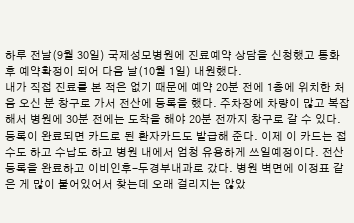하루 전날(9월 30일) 국제성모병원에 진료예약 상담을 신청했고 통화 후 예약확정이 되어 다음 날(10월 1일) 내원했다.
내가 직접 진료를 본 적은 없기 때문에 예약 20분 전에 1층에 위치한 처음 오신 분 창구로 가서 전산에 등록을 했다. 주차장에 차량이 많고 복잡해서 병원에 30분 전에는 도착을 해야 20분 전까지 창구로 갈 수 있다.
등록이 완료되면 카드로 된 환자카드도 발급해 준다. 이제 이 카드는 접수도 하고 수납도 하고 병원 내에서 엄청 유용하게 쓰일예정이다. 전산등록을 완료하고 이비인후-두경부내과로 갔다. 병원 벽면에 이정표 같은 게 많이 붙어있어서 찾는데 오래 걸리지는 않았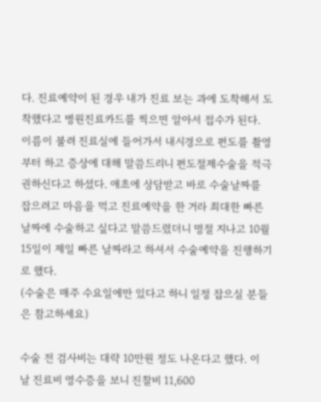다. 진료예약이 된 경우 내가 진료 보는 과에 도착해서 도착했다고 병원진료카드를 찍으면 알아서 접수가 된다.
이름이 불려 진료실에 들어가서 내시경으로 편도를 촬영부터 하고 증상에 대해 말씀드리니 편도절제수술을 적극 권하신다고 하셨다. 애초에 상담받고 바로 수술날짜를 잡으려고 마음을 먹고 진료예약을 한 거라 최대한 빠른 날짜에 수술하고 싶다고 말씀드렸더니 명절 지나고 10월 15일이 제일 빠른 날짜라고 하셔서 수술예약을 진행하기로 했다.
(수술은 매주 수요일에만 있다고 하니 일정 잡으실 분들은 참고하세요)

수술 전 검사비는 대략 10만원 정도 나온다고 했다. 이 날 진료비 영수증을 보니 진찰비 11,600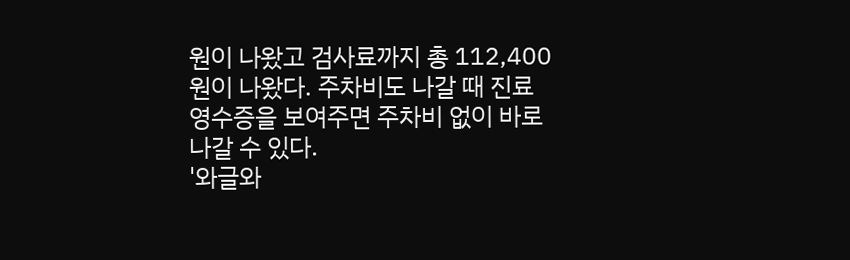원이 나왔고 검사료까지 총 112,400원이 나왔다. 주차비도 나갈 때 진료영수증을 보여주면 주차비 없이 바로 나갈 수 있다.
'와글와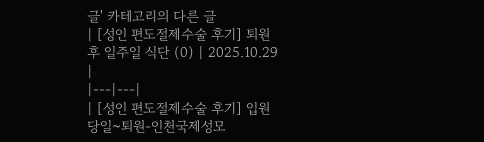글' 카테고리의 다른 글
| [성인 편도절제수술 후기] 퇴원 후 일주일 식단 (0) | 2025.10.29 |
|---|---|
| [성인 편도절제수술 후기] 입원 당일~퇴원-인천국제성모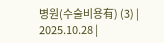병원(수술비용有) (3) | 2025.10.28 |